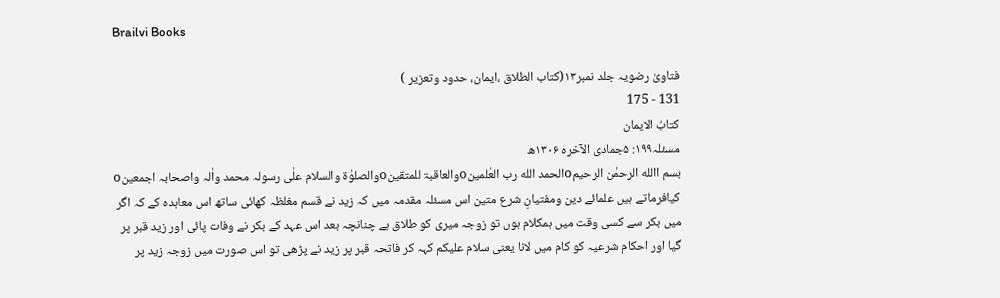Brailvi Books

فتاویٰ رضویہ جلد نمبر۱۳(کتاب الطلاق ،ایمان، حدود وتعزیر )
131 - 175
کتابُ الایمان
مسئلہ۱۹۹: ۵جمادی الآخرہ ۱۳۰۶ھ
بسم االله الرحمٰن الرحیمoالحمد الله رب العٰلمینoوالعاقبۃ للمتقینoوالصلوٰۃ والسلام علٰی رسولہ محمد واٰلہ واصحابہ اجمعینo
کیافرماتے ہیں علمائے دین ومفتیانِ شرع متین اس مسئلہ مقدمہ میں کہ زید نے قسم مغلظہ کھائی ساتھ اس معاہدہ کے کہ اگر میں بکر سے کسی وقت میں ہمکلام ہوں تو زوجہ میری کو طلاق ہے چنانچہ بعد اس عہد کے بکر نے وفات پائی اور زید قبر پر گیا اور احکام شرعیہ کو کام میں لانا یعنی سلام علیکم کہہ کر فاتحہ قبر پر زید نے پڑھی تو اس صورت میں زوجہ زید پر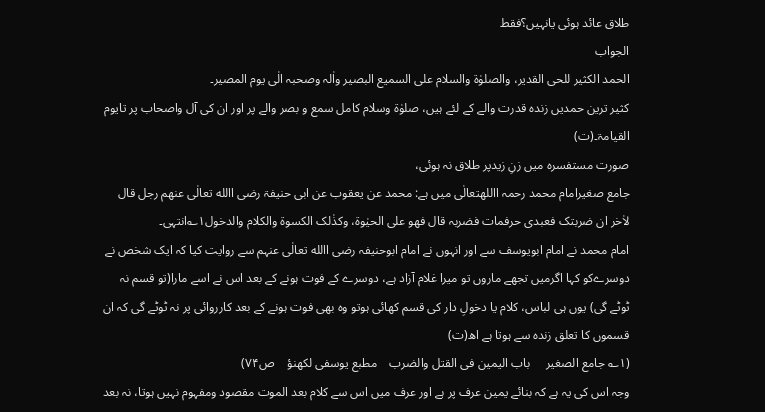طلاق عائد ہوئی یانہیں؟فقط
الجواب
الحمد الکثیر للحی القدیر، والصلوٰۃ والسلام علی السمیع البصیر واٰلہ وصحبہ الٰی یوم المصیر۔
کثیر ترین حمدیں زندہ قدرت والے کے لئے ہیں، صلوٰۃ وسلام کامل سمع و بصر والے پر اور ان کی آل واصحاب پر تایوم القیامۃ۔(ت)
صورت مستفسرہ میں زنِ زیدپر طلاق نہ ہوئی،
جامع صغیرامام محمد رحمہ االلهتعالٰی میں ہے: محمد عن یعقوب عن ابی حنیفۃ رضی االله تعالٰی عنھم رجل قال  لاٰخر ان ضربتک فعبدی حرفمات فضربہ قال فھو علی الحیٰوۃ، وکذٰلک الکسوۃ والکلام والدخول۱؎انتہی۔
امام محمد نے امام ابویوسف سے اور انہوں نے امام ابوحنیفہ رضی االله تعالٰی عنہم سے روایت کیا کہ ایک شخص نے دوسرےکو کہا اگرمیں تجھے ماروں تو میرا غلام آزاد ہے، دوسرے کے فوت ہونے کے بعد اس نے اسے مارا(تو قسم نہ ٹوٹے گی) یوں ہی لباس، کلام یا دخولِ دار کی قسم کھائی ہوتو وہ بھی فوت ہونے کے بعد کارروائی پر نہ ٹوٹے گی کہ ان قسموں کا تعلق زندہ سے ہوتا ہے اھ(ت)
(۱؎ جامع الصغیر     باب الیمین فی القتل والضرب    مطبع یوسفی لکھنؤ    ص۷۴)
وجہ اس کی یہ ہے کہ بنائے یمین عرف پر ہے اور عرف میں اس سے کلام بعد الموت مقصود ومفہوم نہیں ہوتا، نہ بعد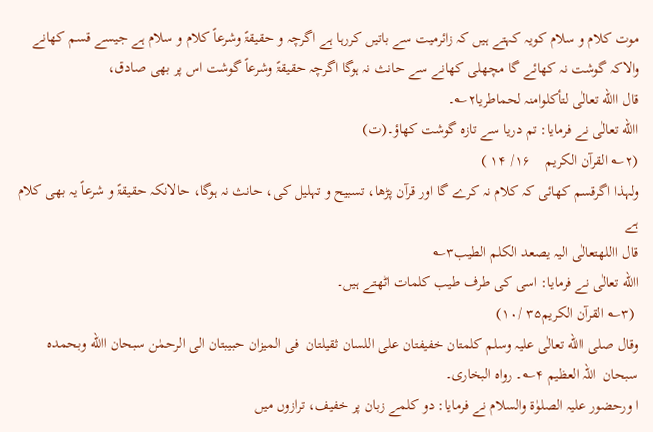موت کلام و سلام کویہ کہتے ہیں کہ زائرمیت سے باتیں کررہا ہے اگرچہ و حقیقۃً وشرعاً کلام و سلام ہے جیسے قسم کھانے والاکہ گوشت نہ کھائے گا مچھلی کھانے سے حانث نہ ہوگا اگرچہ حقیقۃً وشرعاً گوشت اس پر بھی صادق،
قال االله تعالٰی لتأکلوامنہ لحماطریا۲؎۔
االله تعالٰی نے فرمایا: تم دریا سے تازہ گوشت کھاؤ۔(ت)
(۲؎ القرآن الکریم    ۱۶/ ۱۴ )
ولہذا اگرقسم کھائی کہ کلام نہ کرے گا اور قرآن پڑھا، تسبیح و تہلیل کی، حانث نہ ہوگا، حالانکہ حقیقۃً و شرعاً یہ بھی کلام ہے
قال االلهتعالٰی الیہ یصعد الکلم الطیب۳؎
االله تعالٰی نے فرمایا: اسی کی طرف طیب کلمات اٹھتے ہیں۔
 (۳؎ القرآن الکریم۳۵ /۱۰)
وقال صلی االله تعالٰی علیہ وسلم کلمتان خفیفتان علی اللسان ثقیلتان  فی المیزان حبیبتان الی الرحمٰن سبحان االله وبحمدہ سبحان  اللہ العظیم ۴؎۔ رواہ البخاری۔
ا ورحضور علیہ الصلوٰۃ والسلام نے فرمایا: دو کلمے زبان پر خفیف، ترازوں میں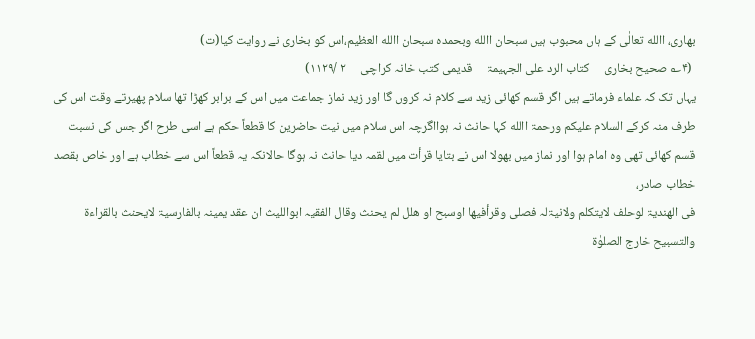بھاری، االله تعالٰی کے ہاں محبوب ہیں سبحان االله وبحمدہ سبحان االله العظیم،اس کو بخاری نے روایت کیا(ت)
 (۴؎ صحیح بخاری     کتاب الرد علی الجہیمۃ     قدیمی کتب خانہ کراچی     ۲ /۱۱۲۹)
یہاں تک کہ علماء فرماتے ہیں اگر قسم کھائی زید سے کلام نہ کروں گا اور زید نماز جماعت میں اس کے برابر کھڑا تھا سلام پھیرتے وقت اس کی طرف منہ کرکے السلام علیکم ورحمۃ االله کہا حانث نہ ہوااگرچہ اس سلام میں نیت حاضرین کا قطعاً حکم ہے اسی طرح اگر جس کی نسبت قسم کھائی تھی وہ امام ہوا اور نماز میں بھولا اس نے بتایا قرأت میں لقمہ دیا حانث نہ ہوگا حالانکہ یہ قطعاً اس سے خطاب ہے اور خاص بقصد خطاب صادر،
فی الھندیۃ لوحلف لایتکلم ولانیۃلہ فصلی وقرأفیھا اوسبح او ھلل لم یحنث وقال الفقیہ ابواللیث ان عقد یمینہ بالفارسیۃ لایحنث بالقراءۃ والتسبیح خارج الصلوٰۃ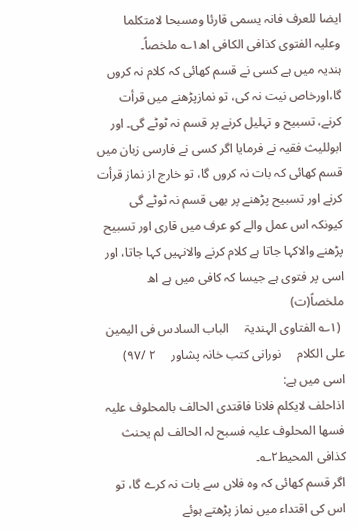ایضا للعرف فانہ یسمی قارئا ومسبحا لامتکلما وعلیہ الفتوی کذافی الکافی اھ۱؎ ملخصاً۔
ہندیہ میں ہے کسی نے قسم کھائی کہ کلام نہ کروں گا،اورخاص نیت نہ کی، تو نمازپڑھنے میں قرأت کرنے، تسبیح و تہلیل کرنے پر قسم نہ ٹوٹے گی۔ اور ابوللیث فقیہ نے فرمایا اگر کسی نے فارسی زبان میں قسم کھائی کہ بات نہ کروں گا، تو خارج از نماز قرأت کرنے اور تسبیح پڑھنے پر بھی قسم نہ ٹوٹے گی کیونکہ اس عمل والے کو عرف میں قاری اور تسبیح پڑھنے والاکہا جاتا ہے کلام کرنے والانہیں کہا جاتا، اور اسی پر فتوی ہے جیسا کہ کافی میں ہے اھ ملخصاً(ت)
 (۱؎ الفتاوی الہندیۃ     الباب السادس فی الیمین علی الکلام     نورانی کتب خانہ پشاور     ۲ /۹۷)
اسی میں ہے:
اذاحلف لایکلم فلانا فاقتدی الحالف بالمحلوف علیہ فسھا المحلوف علیہ فسبح لہ الحالف لم یحنث کذافی المحیط۲؎۔
اگر قسم کھائی کہ وہ فلاں سے بات نہ کرے گا، تو اس کی اقتداء میں نماز پڑھتے ہوئے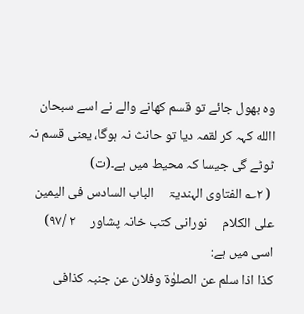وہ بھول جائے تو قسم کھانے والے نے اسے سبحان االله کہہ کر لقمہ دیا تو حانث نہ ہوگا، یعنی قسم نہ ٹوٹے گی جیسا کہ محیط میں ہے۔(ت)
 ( ۲؎ الفتاوی الہندیۃ     الباب السادس فی الیمین علی الکلام     نورانی کتب خانہ پشاور     ۲ /۹۷)
اسی میں ہے:
کذا اذا سلم عن الصلوٰۃ وفلان عن جنبہ کذافی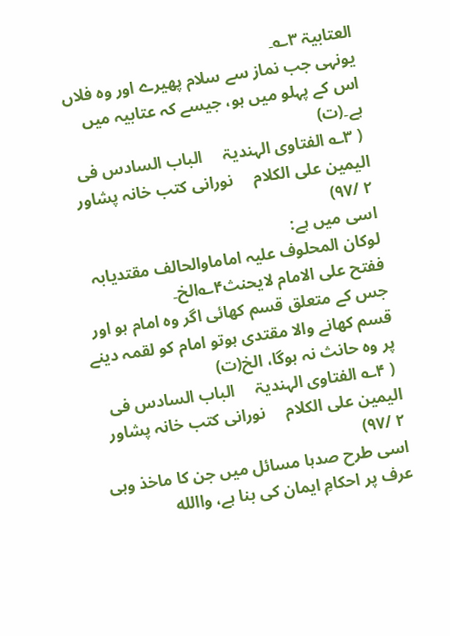العتابیۃ ۳؎۔
یونہی جب نماز سے سلام پھیرے اور وہ فلاں اس کے پہلو میں ہو، جیسے کہ عتابیہ میں ہے۔(ت)
 ( ۳؎ الفتاوی الہندیۃ     الباب السادس فی الیمین علی الکلام     نورانی کتب خانہ پشاور     ۲ /۹۷)
اسی میں ہے:
لوکان المحلوف علیہ اماماوالحالف مقتدیابہ ففتح علی الامام لایحنث۴؎الخ۔
جس کے متعلق قسم کھائی اگر وہ امام ہو اور قسم کھانے والا مقتدی ہوتو امام کو لقمہ دینے پر وہ حانث نہ ہوگا، الخ(ت)
 ( ۴؎ الفتاوی الہندیۃ     الباب السادس فی الیمین علی الکلام     نورانی کتب خانہ پشاور     ۲ /۹۷)
اسی طرح صدہا مسائل میں جن کا ماخذ وہی عرف پر احکامِ ایمان کی بنا ہے، واالله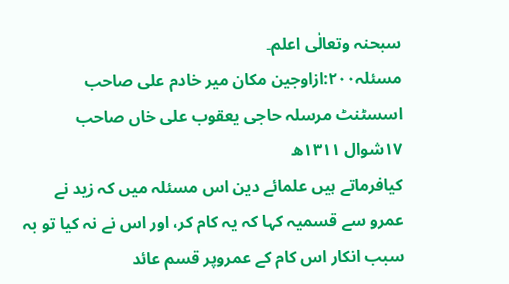سبحنہ وتعالٰی اعلم۔
مسئلہ۲۰۰:ازاوجین مکان میر خادم علی صاحب اسسٹنٹ مرسلہ حاجی یعقوب علی خاں صاحب ۱۷شوال ۱۳۱۱ھ
کیافرماتے ہیں علمائے دین اس مسئلہ میں کہ زید نے عمرو سے قسمیہ کہا کہ یہ کام کر، اور اس نے نہ کیا تو بہ سبب انکار اس کام کے عمروپر قسم عائد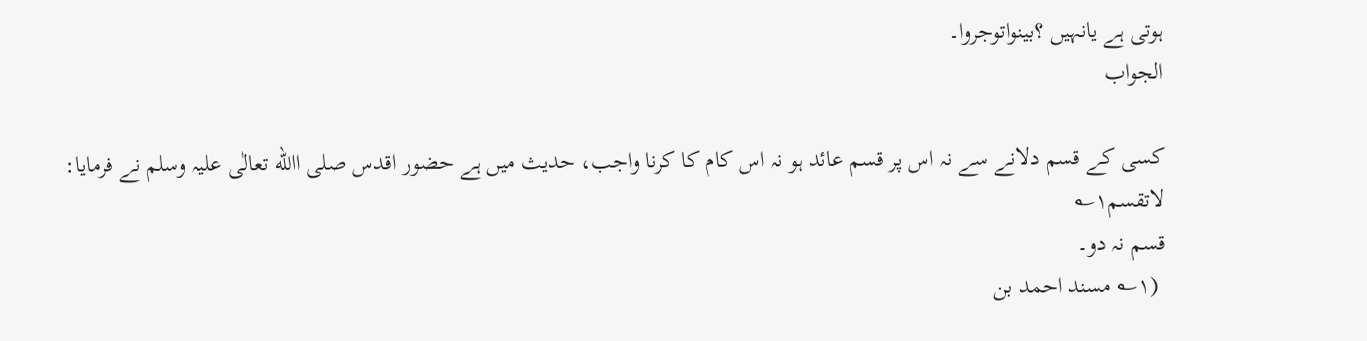ہوتی ہے یانہیں ؟بینواتوجروا۔
الجواب

کسی کے قسم دلانے سے نہ اس پر قسم عائد ہو نہ اس کام کا کرنا واجب، حدیث میں ہے حضور اقدس صلی االله تعالٰی علیہ وسلم نے فرمایا:
لاتقسم۱؎
قسم نہ دو۔
 (۱؎ مسند احمد بن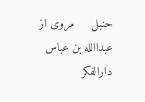حنبل     مروی از عبداالله بن عباس     دارالفکر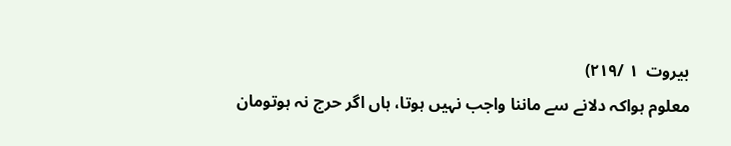بیروت  ۱ /۲۱۹)
معلوم ہواکہ دلانے سے ماننا واجب نہیں ہوتا، ہاں اگر حرج نہ ہوتومان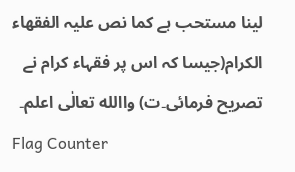لینا مستحب ہے کما نص علیہ الفقھاء الکرام(جیسا کہ اس پر فقہاء کرام نے تصریح فرمائی۔ت) واالله تعالٰی اعلم۔
Flag Counter